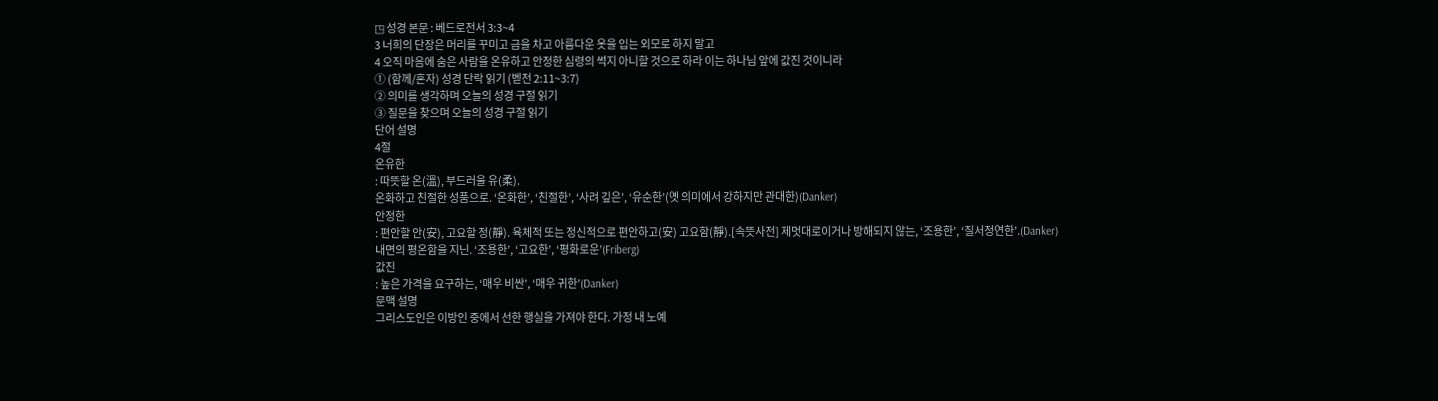◳ 성경 본문 : 베드로전서 3:3~4
3 너희의 단장은 머리를 꾸미고 금을 차고 아름다운 옷을 입는 외모로 하지 말고
4 오직 마음에 숨은 사람을 온유하고 안정한 심령의 썩지 아니할 것으로 하라 이는 하나님 앞에 값진 것이니라
① (함께/혼자) 성경 단락 읽기 (벧전 2:11~3:7)
② 의미를 생각하며 오늘의 성경 구절 읽기
③ 질문을 찾으며 오늘의 성경 구절 읽기
단어 설명
4절
온유한
: 따뜻할 온(溫), 부드러울 유(柔).
온화하고 친절한 성품으로. ‘온화한’, ‘친절한’, ‘사려 깊은’, ‘유순한’(옛 의미에서 강하지만 관대한)(Danker)
안정한
: 편안할 안(安), 고요할 정(靜). 육체적 또는 정신적으로 편안하고(安) 고요함(靜).[속뜻사전] 제멋대로이거나 방해되지 않는, ‘조용한’, ‘질서정연한’.(Danker)
내면의 평온함을 지닌. ‘조용한’, ‘고요한’, ‘평화로운’(Friberg)
값진
: 높은 가격을 요구하는, ‘매우 비싼’, ‘매우 귀한’(Danker)
문맥 설명
그리스도인은 이방인 중에서 선한 행실을 가져야 한다. 가정 내 노예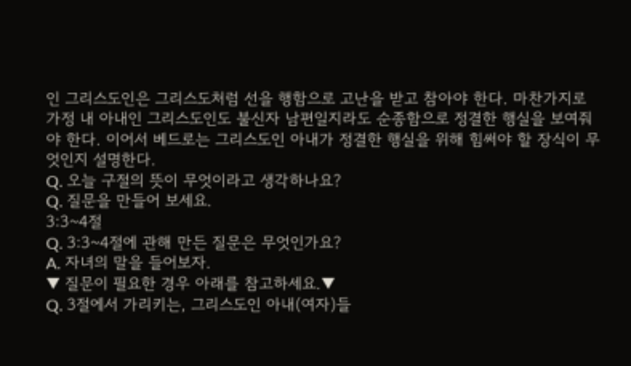인 그리스도인은 그리스도처럼 선을 행함으로 고난을 받고 참아야 한다. 마찬가지로 가정 내 아내인 그리스도인도 불신자 남편일지라도 순종함으로 정결한 행실을 보여줘야 한다. 이어서 베드로는 그리스도인 아내가 정결한 행실을 위해 힘써야 할 장식이 무엇인지 설명한다.
Q. 오늘 구절의 뜻이 무엇이라고 생각하나요?
Q. 질문을 만들어 보세요.
3:3~4절
Q. 3:3~4절에 관해 만든 질문은 무엇인가요?
A. 자녀의 말을 들어보자.
▼ 질문이 필요한 경우 아래를 참고하세요.▼
Q. 3절에서 가리키는, 그리스도인 아내(여자)들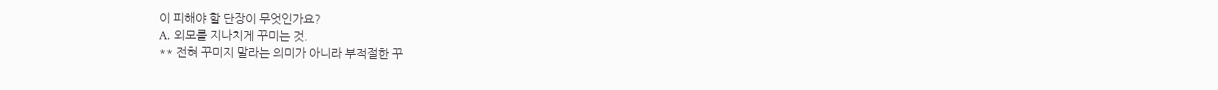이 피해야 할 단장이 무엇인가요?
A. 외모를 지나치게 꾸미는 것.
** 전혀 꾸미지 말라는 의미가 아니라 부적절한 꾸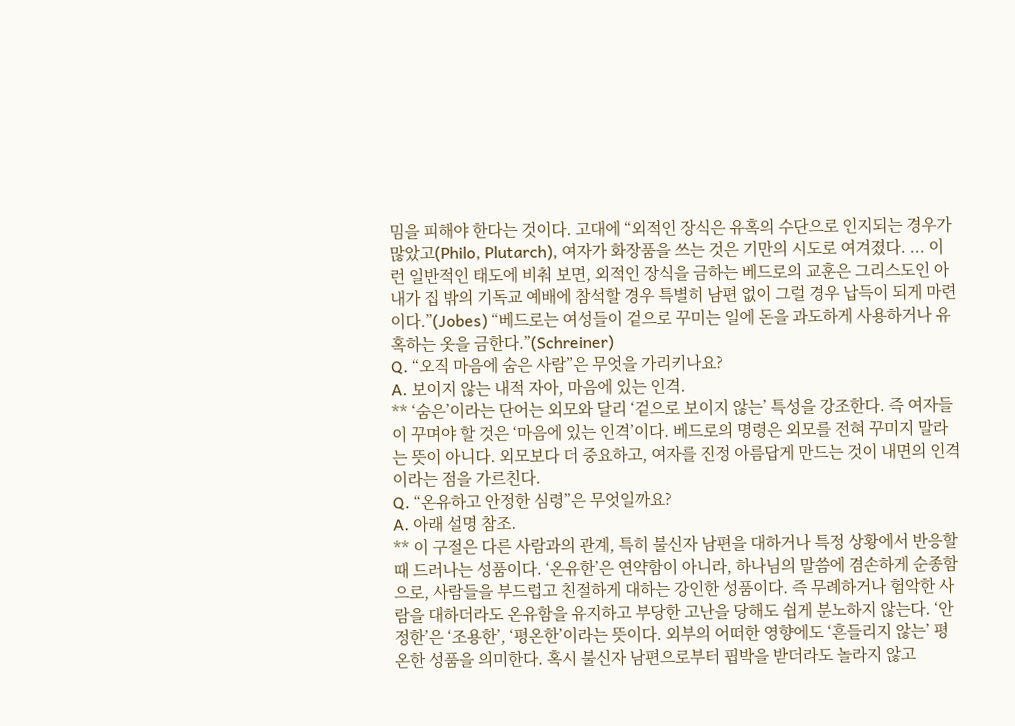밈을 피해야 한다는 것이다. 고대에 “외적인 장식은 유혹의 수단으로 인지되는 경우가 많았고(Philo, Plutarch), 여자가 화장품을 쓰는 것은 기만의 시도로 여겨졌다. ... 이런 일반적인 태도에 비춰 보면, 외적인 장식을 금하는 베드로의 교훈은 그리스도인 아내가 집 밖의 기독교 예배에 참석할 경우 특별히 남편 없이 그럴 경우 납득이 되게 마련이다.”(Jobes) “베드로는 여성들이 겉으로 꾸미는 일에 돈을 과도하게 사용하거나 유혹하는 옷을 금한다.”(Schreiner)
Q. “오직 마음에 숨은 사람”은 무엇을 가리키나요?
A. 보이지 않는 내적 자아, 마음에 있는 인격.
** ‘숨은’이라는 단어는 외모와 달리 ‘겉으로 보이지 않는’ 특성을 강조한다. 즉 여자들이 꾸며야 할 것은 ‘마음에 있는 인격’이다. 베드로의 명령은 외모를 전혀 꾸미지 말라는 뜻이 아니다. 외모보다 더 중요하고, 여자를 진정 아름답게 만드는 것이 내면의 인격이라는 점을 가르친다.
Q. “온유하고 안정한 심령”은 무엇일까요?
A. 아래 설명 참조.
** 이 구절은 다른 사람과의 관계, 특히 불신자 남편을 대하거나 특정 상황에서 반응할 때 드러나는 성품이다. ‘온유한’은 연약함이 아니라, 하나님의 말씀에 겸손하게 순종함으로, 사람들을 부드럽고 친절하게 대하는 강인한 성품이다. 즉 무례하거나 험악한 사람을 대하더라도 온유함을 유지하고 부당한 고난을 당해도 쉽게 분노하지 않는다. ‘안정한’은 ‘조용한’, ‘평온한’이라는 뜻이다. 외부의 어떠한 영향에도 ‘흔들리지 않는’ 평온한 성품을 의미한다. 혹시 불신자 남편으로부터 핍박을 받더라도 놀라지 않고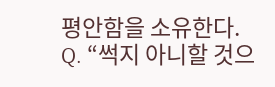평안함을 소유한다.
Q. “썩지 아니할 것으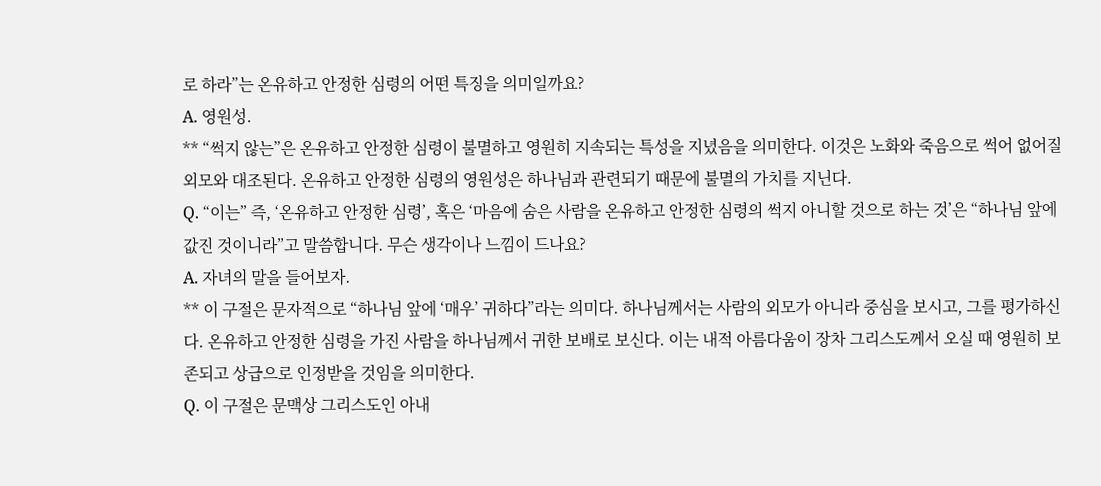로 하라”는 온유하고 안정한 심령의 어떤 특징을 의미일까요?
A. 영원성.
** “썩지 않는”은 온유하고 안정한 심령이 불멸하고 영원히 지속되는 특성을 지녔음을 의미한다. 이것은 노화와 죽음으로 썩어 없어질 외모와 대조된다. 온유하고 안정한 심령의 영원성은 하나님과 관련되기 때문에 불멸의 가치를 지닌다.
Q. “이는” 즉, ‘온유하고 안정한 심령’, 혹은 ‘마음에 숨은 사람을 온유하고 안정한 심령의 썩지 아니할 것으로 하는 것’은 “하나님 앞에 값진 것이니라”고 말씀합니다. 무슨 생각이나 느낌이 드나요?
A. 자녀의 말을 들어보자.
** 이 구절은 문자적으로 “하나님 앞에 ‘매우’ 귀하다”라는 의미다. 하나님께서는 사람의 외모가 아니라 중심을 보시고, 그를 평가하신다. 온유하고 안정한 심령을 가진 사람을 하나님께서 귀한 보배로 보신다. 이는 내적 아름다움이 장차 그리스도께서 오실 때 영원히 보존되고 상급으로 인정받을 것임을 의미한다.
Q. 이 구절은 문맥상 그리스도인 아내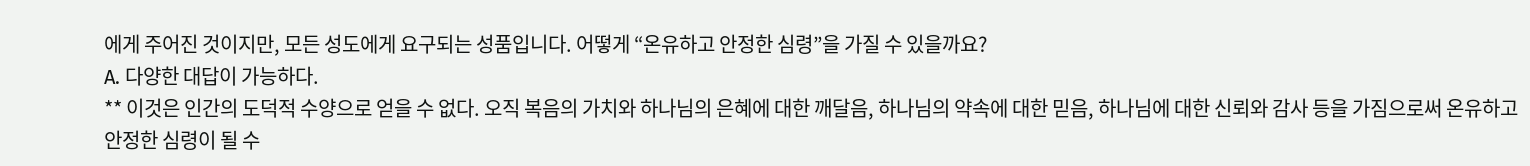에게 주어진 것이지만, 모든 성도에게 요구되는 성품입니다. 어떻게 “온유하고 안정한 심령”을 가질 수 있을까요?
A. 다양한 대답이 가능하다.
** 이것은 인간의 도덕적 수양으로 얻을 수 없다. 오직 복음의 가치와 하나님의 은혜에 대한 깨달음, 하나님의 약속에 대한 믿음, 하나님에 대한 신뢰와 감사 등을 가짐으로써 온유하고 안정한 심령이 될 수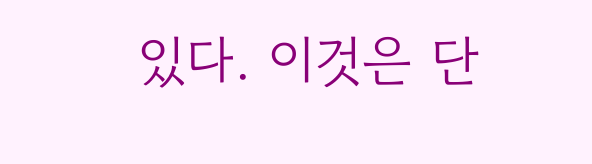있다. 이것은 단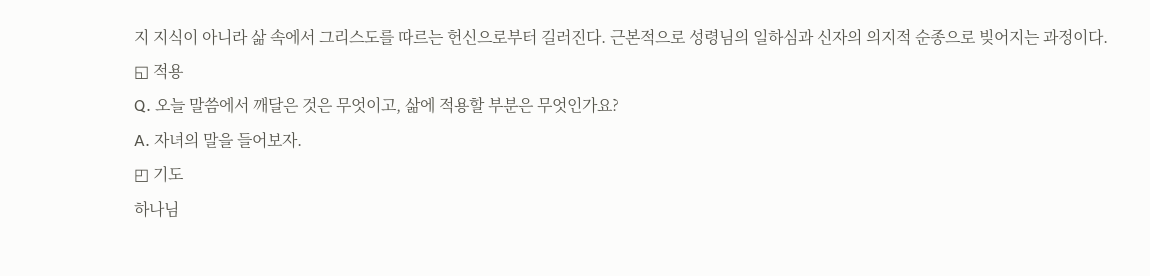지 지식이 아니라 삶 속에서 그리스도를 따르는 헌신으로부터 길러진다. 근본적으로 성령님의 일하심과 신자의 의지적 순종으로 빚어지는 과정이다.
◱ 적용
Q. 오늘 말씀에서 깨달은 것은 무엇이고, 삶에 적용할 부분은 무엇인가요?
A. 자녀의 말을 들어보자.
◰ 기도
하나님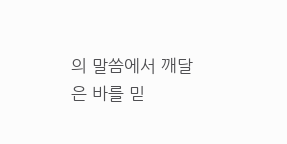의 말씀에서 깨달은 바를 믿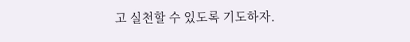고 실천할 수 있도록 기도하자.